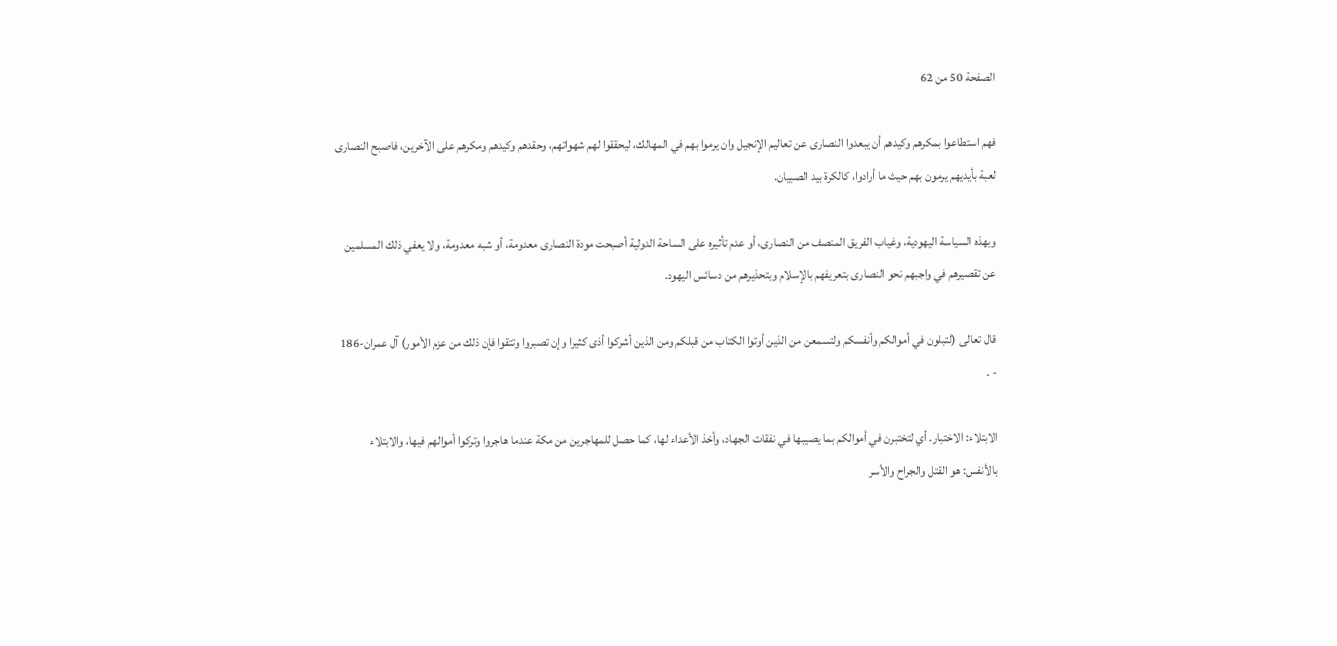الصفحة 50 من 62

فهم استطاعوا بمكرهم وكيدهم أن يبعدوا النصارى عن تعاليم الإنجيل وان يرموا بهم في المهالك، ليحققوا لهم شهواتهم، وحقدهم وكيدهم ومكرهم على الآخرين، فاصبح النصارى لعبة بأيديهم يرمون بهم حيث ما أرادوا، كالكرة بيد الصبيان.

وبهذه السياسة اليهودية، وغياب الفريق المنصف من النصارى، أو عدم تأثيره على الساحة الدولية أصبحت مودة النصارى معدومة، أو شبه معدومة، ولا يعفي ذلك المسلمين عن تقصيرهم في واجبهم نحو النصارى بتعريفهم بالإسلام وبتحذيرهم من دسائس اليهود.

قال تعالى (لتبلون في أموالكم وأنفسكم ولتسمعن من الذين أوتوا الكتاب من قبلكم ومن الذين أشركوا أذى كثيرا وإن تصبروا وتتقوا فإن ذلك من عزم الأمور) آل عمران-186 - .

الابتلاء: الاختبار. أي لتختبرن في أموالكم بما يصيبها في نفقات الجهاد، وأخذ الأعداء لها، كما حصل للمهاجرين من مكة عندما هاجروا وتركوا أموالهم فيها، والابتلاء بالأنفس: هو القتل والجراح والأسر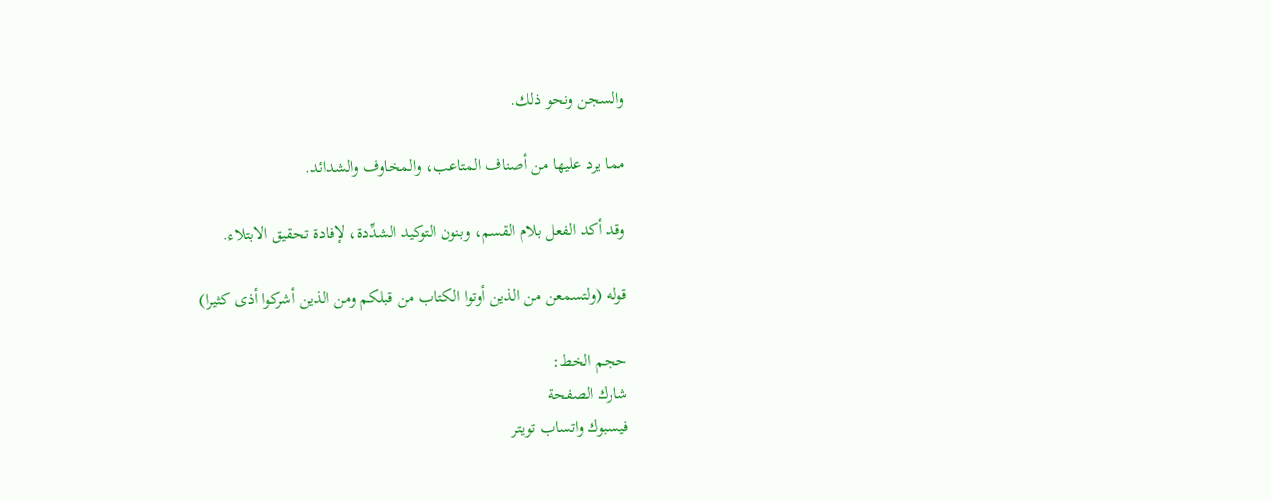والسجن ونحو ذلك.

مما يرد عليها من أصناف المتاعب، والمخاوف والشدائد.

وقد أكد الفعل بلام القسم، وبنون التوكيد الشدِّدة، لإفادة تحقيق الابتلاء.

قوله (ولتسمعن من الذين أوتوا الكتاب من قبلكم ومن الذين أشركوا أذى كثيرا)

حجم الخط:
شارك الصفحة
فيسبوك واتساب تويتر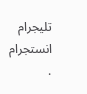تليجرام انستجرام
.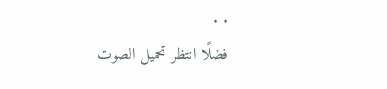. .
فضلًا انتظر تحميل الصوت